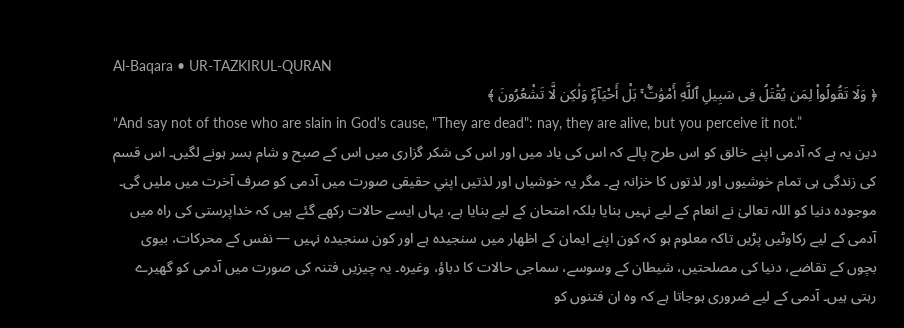Al-Baqara • UR-TAZKIRUL-QURAN
﴿ وَلَا تَقُولُوا۟ لِمَن يُقْتَلُ فِى سَبِيلِ ٱللَّهِ أَمْوَٰتٌۢ ۚ بَلْ أَحْيَآءٌۭ وَلَٰكِن لَّا تَشْعُرُونَ ﴾
“And say not of those who are slain in God's cause, "They are dead": nay, they are alive, but you perceive it not.”
دین یہ ہے کہ آدمی اپنے خالق کو اس طرح پالے کہ اس کی یاد میں اور اس کی شکر گزاری میں اس کے صبح و شام بسر ہونے لگیں۔ اس قسم کی زندگی ہی تمام خوشیوں اور لذتوں کا خزانہ ہے۔ مگر یہ خوشیاں اور لذتیں اپني حقیقی صورت میں آدمی کو صرف آخرت میں ملیں گی۔ موجودہ دنیا کو اللہ تعالیٰ نے انعام کے لیے نہیں بنایا بلکہ امتحان کے لیے بنایا ہے، یہاں ایسے حالات رکھے گئے ہیں کہ خداپرستی کی راہ میں آدمی کے لیے رکاوٹیں پڑیں تاکہ معلوم ہو کہ کون اپنے ايمان كے اظهار میں سنجیدہ ہے اور کون سنجیدہ نہیں — نفس کے محرکات، بیوی بچوں کے تقاضے، دنیا کی مصلحتیں، شیطان کے وسوسے، سماجی حالات کا دباؤ، وغيره۔ یہ چیزیں فتنہ کی صورت میں آدمی کو گھیرے رہتی ہیں۔ آدمی کے لیے ضروری ہوجاتا ہے کہ وہ ان فتنوں کو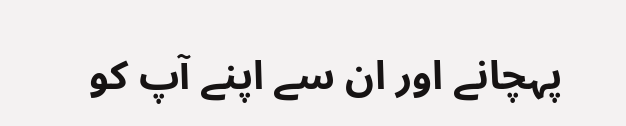پہچانے اور ان سے اپنے آپ کو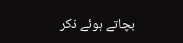بچاتے ہوئے ذکر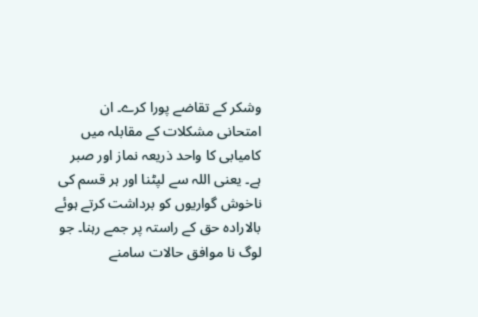وشکر کے تقاضے پورا کرے۔ ان امتحانی مشکلات کے مقابلہ میں کامیابی کا واحد ذریعہ نماز اور صبر ہے۔ یعنی اللہ سے لپٹنا اور ہر قسم کی ناخوش گواریوں کو برداشت کرتے ہوئے بالارادہ حق کے راستہ پر جمے رہنا۔ جو لوگ نا موافق حالات سامنے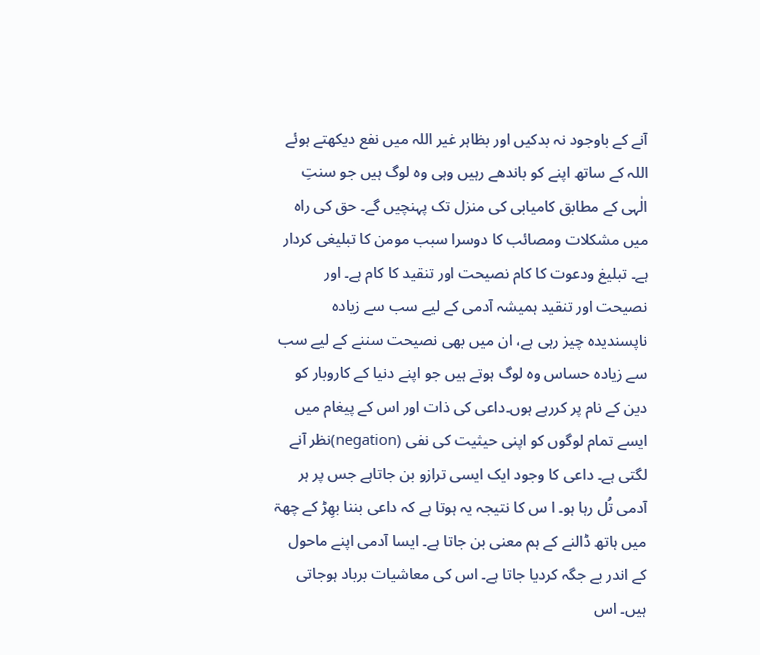آنے کے باوجود نہ بدکیں اور بظاہر غیر اللہ میں نفع دیکھتے ہوئے اللہ کے ساتھ اپنے کو باندھے رہیں وہی وہ لوگ ہیں جو سنتِ الٰہی کے مطابق کامیابی کی منزل تک پہنچیں گے۔ حق کی راہ میں مشکلات ومصائب کا دوسرا سبب مومن کا تبلیغی کردار ہے۔ تبلیغ ودعوت کا کام نصیحت اور تنقید کا کام ہے۔ اور نصیحت اور تنقید ہمیشہ آدمی کے لیے سب سے زیادہ ناپسنديده چیز رہی ہے، ان میں بھی نصیحت سننے کے لیے سب سے زیادہ حساس وہ لوگ ہوتے ہیں جو اپنے دنیا کے کاروبار کو دین کے نام پر کررہے ہوں۔داعی کی ذات اور اس کے پیغام میں ایسے تمام لوگوں کو اپنی حیثیت کی نفی (negation)نظر آنے لگتی ہے۔ داعی کا وجود ایک ایسی ترازو بن جاتاہے جس پر ہر آدمی تُل رہا ہو۔ ا س کا نتیجہ یہ ہوتا ہے کہ داعی بننا بھِڑ کے چھۃ میں ہاتھ ڈالنے کے ہم معنی بن جاتا ہے۔ ایسا آدمی اپنے ماحول کے اندر بے جگہ کردیا جاتا ہے۔ اس کی معاشیات برباد ہوجاتی ہیں۔ اس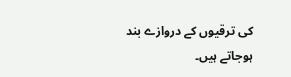کی ترقیوں کے دروازے بند ہوجاتے ہیں۔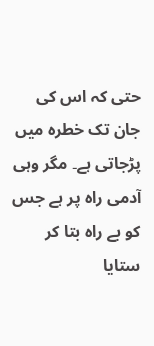حتی کہ اس کی جان تک خطرہ میں پڑجاتی ہے۔ مگر وہی آدمی راہ پر ہے جس کو بے راہ بتا کر ستایا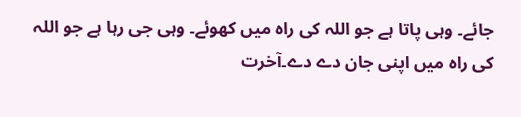جائے۔ وہی پاتا ہے جو اللہ کی راہ میں کھوئے۔ وہی جی رہا ہے جو اللہ کی راہ میں اپنی جان دے دے۔آخرت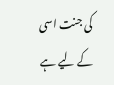کی جنت اسی کے لیے ہے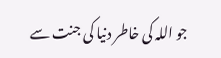جو اللہ کی خاطر دنیا کی جنت سے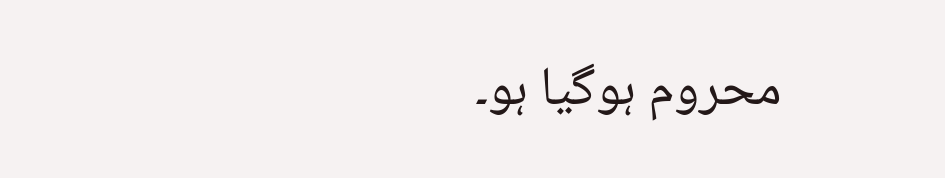محروم ہوگیا ہو۔